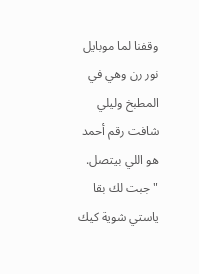وقفنا لما موبايل نور رن وهي في المطبخ وليلي شافت رقم أحمد هو اللي بيتصل. "جبت لك بقا ياستي شوية كيك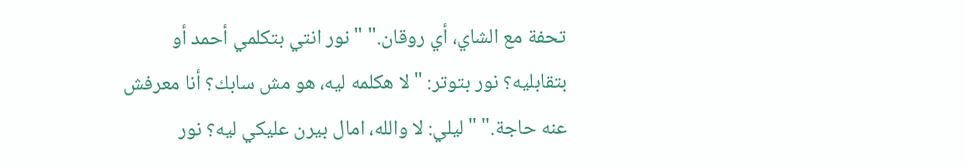تحفة مع الشاي، أي روقان." "نور انتي بتكلمي أحمد أو بتقابليه؟ نور بتوتر: "لا هكلمه ليه، هو مش سابك؟ أنا معرفش عنه حاجة." "ليلي: لا والله، امال بيرن عليكي ليه؟ نور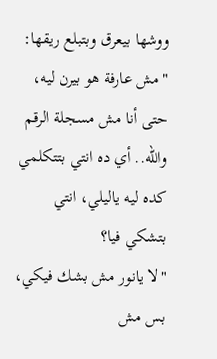ووشها بيعرق وبتبلع ريقها: "مش عارفة هو بيرن ليه، حتى أنا مش مسجلة الرقم والله.. أي ده انتي بتتكلمي كده ليه ياليلي، انتي بتشكي فيا؟
"لا يانور مش بشك فيكي، بس مش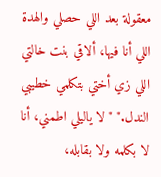معقولة بعد اللي حصلي والهدة اللي أنا فيها، ألاقي بنت خالتي اللي زي أختي بتكلمي خطيبي الندل." "لا ياليلي اطمني، أنا لا بكلمه ولا بقابله،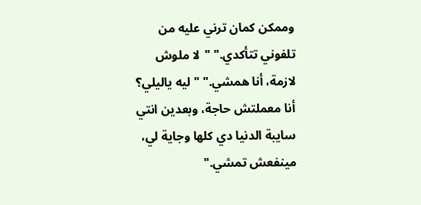وممكن كمان ترني عليه من تلفوني تتأكدي." "لا ملوش لازمة، أنا همشي." "ليه ياليلي؟ أنا معملتش حاجة، وبعدين انتي سايبة الدنيا دي كلها وجاية لي، مينفعش تمشي."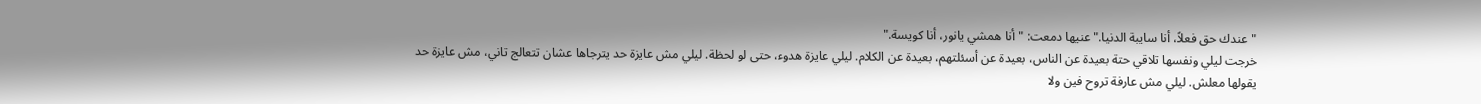"عندك حق فعلاً، أنا سايبة الدنيا." عنيها دمعت: "أنا همشي يانور، أنا كويسة."
خرجت ليلي ونفسها تلاقي حتة بعيدة عن الناس، بعيدة عن أسئلتهم، بعيدة عن الكلام. ليلي عايزة هدوء، حتى لو لحظة. ليلي مش عايزة حد يترجاها عشان تتعالج تاني، مش عايزة حد يقولها معلش. ليلي مش عارفة تروح فين ولا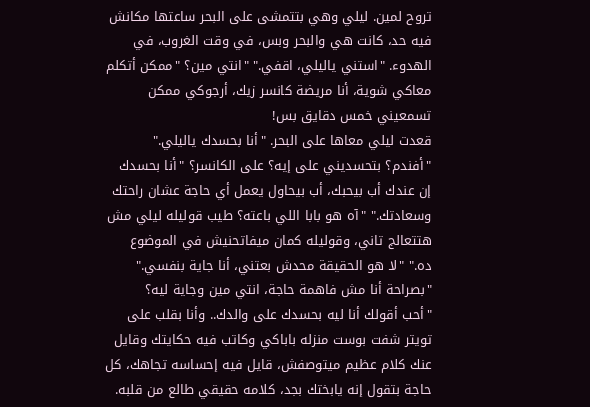تروح لمين. ليلي وهي بتتمشى على البحر ساعتها مكانش فيه حد، كانت هي والبحر وبس، في وقت الغروب، في الهدوء. "استني ياليلي، اقفي." "انتي مين؟ "ممكن أتكلم معاكي شوية، أنا مريضة كانسر زيك، أرجوكي ممكن تسمعيني خمس دقايق بس!
قعدت ليلي معاها على البحر. "أنا بحسدك ياليلي." "أفندم؟ بتحسديني على إيه؟ على الكانسر؟ "أنا بحسدك إن عندك أب بيحبك، أب بيحاول يعمل أي حاجة عشان راحتك وسعادتك." "آه هو بابا اللي باعته؟ طيب قوليله ليلي مش هتتعالج تاني، وقوليله كمان ميفاتحنيش في الموضوع ده." "لا هو الحقيقة محدش بعتني، أنا جاية بنفسي." "بصراحة أنا مش فاهمة حاجة، انتي مين وجاية ليه؟
"أحب أقولك أنا ليه بحسدك على والدك.. وأنا بقلب على تويتر شفت بوست منزله باباكي وكاتب فيه حكايتك وقايل عنك كلام عظيم ميتوصفش، قايل فيه إحساسه تجاهك، كل حاجة بتقول إنه يابختك بجد، كلامه حقيقي طالع من قلبه.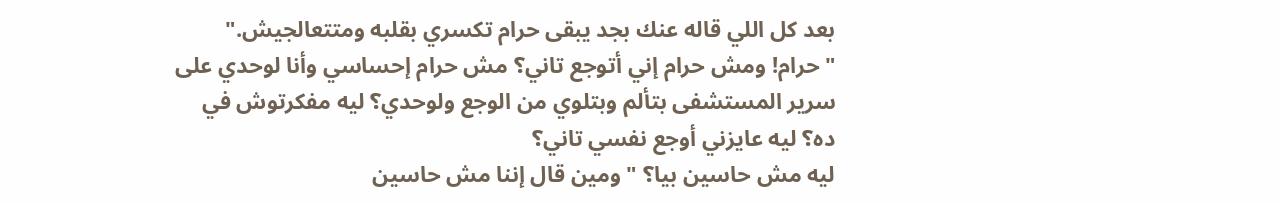بعد كل اللي قاله عنك بجد يبقى حرام تكسري بقلبه ومتتعالجيش." "حرام! ومش حرام إني أتوجع تاني؟ مش حرام إحساسي وأنا لوحدي على سرير المستشفى بتألم وبتلوي من الوجع ولوحدي؟ ليه مفكرتوش في ده؟ ليه عايزني أوجع نفسي تاني؟
ليه مش حاسين بيا؟ "ومين قال إننا مش حاسين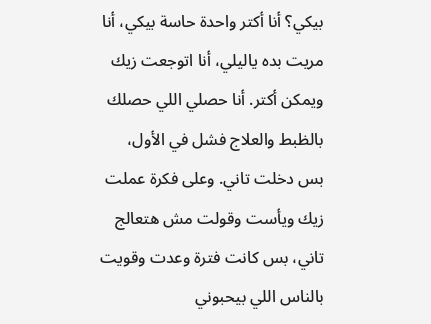بيكي؟ أنا أكتر واحدة حاسة بيكي، أنا مريت بده ياليلي، أنا اتوجعت زيك ويمكن أكتر. أنا حصلي اللي حصلك بالظبط والعلاج فشل في الأول، بس دخلت تاني. وعلى فكرة عملت زيك ويأست وقولت مش هتعالج تاني، بس كانت فترة وعدت وقويت بالناس اللي بيحبوني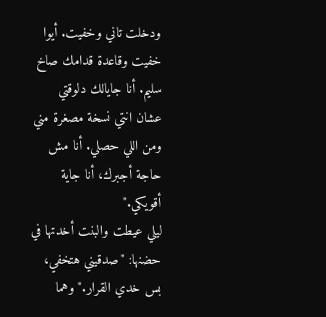ودخلت تاني وخفيت. أيوا خفيت وقاعدة قدامك صاخ سليم. أنا جايالك دلوقتي عشان انتي نسخة مصغرة مني ومن اللي حصلي. أنا مش حاجة أجبرك، أنا جاية أقويكي."
ليلي عيطت والبنت أخدتها في حضنها: "صدقيني هتخفي، بس خدي القرار." وهما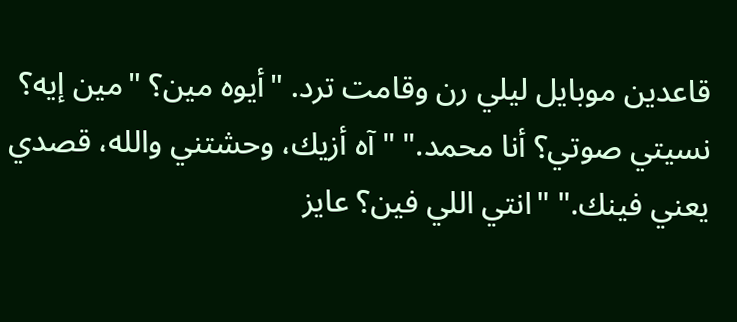قاعدين موبايل ليلي رن وقامت ترد. "أيوه مين؟ "مين إيه؟ نسيتي صوتي؟ أنا محمد." "آه أزيك، وحشتني والله، قصدي يعني فينك." "انتي اللي فين؟ عايز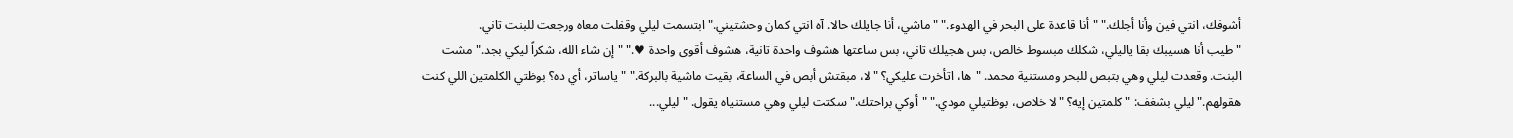أشوفك، انتي فين وأنا أجلك." "أنا قاعدة على البحر في الهدوء." "ماشي، أنا جايلك حالا. آه انتي كمان وحشتيني." ابتسمت ليلي وقفلت معاه ورجعت للبنت تاني.
"طيب أنا هسيبك بقا ياليلي، شكلك مبسوط خالص، بس هجيلك تاني، بس ساعتها هشوف واحدة تانية، هشوف أقوى واحدة ♥." "إن شاء الله، شكراً ليكي بجد." مشت البنت. وقعدت ليلي وهي بتبص للبحر ومستنية محمد. "ها، اتأخرت عليكي؟ "لا، مبقتش أبص في الساعة، بقيت ماشية بالبركة." "ياساتر، أي ده؟ بوظتي الكلمتين اللي كنت هقولهم." ليلي بشغف: "كلمتين إيه؟ "لا خلاص، بوظتيلي مودي." "أوكي براحتك." سكتت ليلي وهي مستنياه يقول. "ليلي...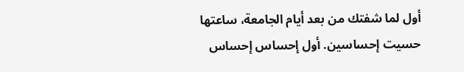أول لما شفتك من بعد أيام الجامعة، ساعتها حسيت إحساسين. أول إحساس إحساس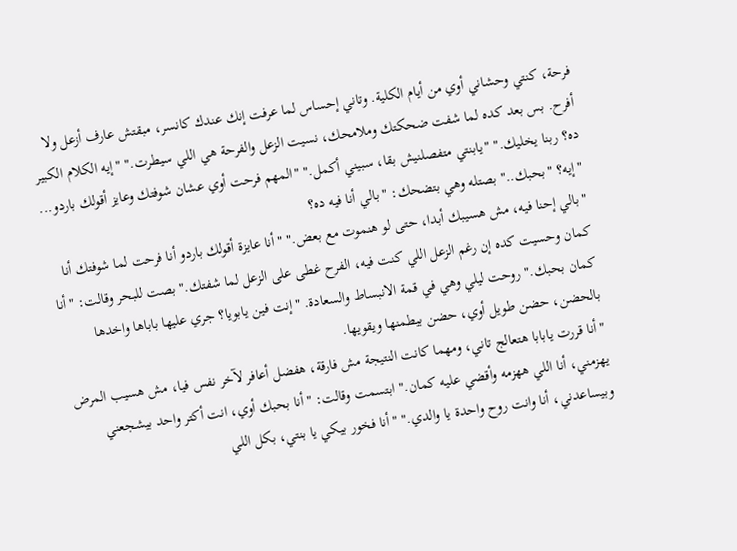فرحة، كنتي وحشاني أوي من أيام الكلية. وتاني إحساس لما عرفت إنك عندك كانسر، مبقتش عارف أزعل ولا أفرح. بس بعد كده لما شفت ضحكتك وملامحك، نسيت الزعل والفرحة هي اللي سيطرت." "إيه الكلام الكبير ده؟ ربنا يخليك." "يابنتي متفصلنيش بقا، سبيني أكمل." "المهم فرحت أوي عشان شوفتك وعايز أقولك باردو... "إيه؟ "بحبك.." بصتله وهي بتضحك: "بالي أنا فيه ده؟
"بالي إحنا فيه، مش هسيبك أبدا، حتى لو هنموت مع بعض." "أنا عايزة أقولك باردو أنا فرحت لما شوفتك أنا كمان وحسيت كده إن رغم الزعل اللي كنت فيه، الفرح غطى على الزعل لما شفتك." بصت للبحر وقالت: "أنا كمان بحبك." روحت ليلي وهي في قمة الانبساط والسعادة. "إنت فين يابويا؟ جري عليها باباها واخدها بالحضن، حضن طويل أوي، حضن بيطمنها ويقويها.
"أنا قررت يابابا هتعالج تاني، ومهما كانت النتيجة مش فارقة، هفضل أعافر لآخر نفس فيا، مش هسيب المرض يهزمني، أنا اللي ههزمه وأقضي عليه كمان." ابتسمت وقالت: "أنا بحبك أوي، انت أكتر واحد بيشجعني وبيساعدني، أنا وانت روح واحدة يا والدي." "أنا فخور بيكي يا بنتي، بكل اللي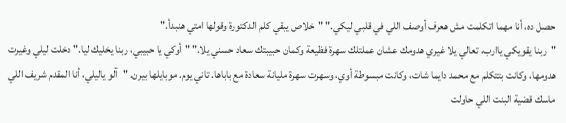حصل ده، أنا مهما اتكلمت مش هعرف أوصف اللي في قلبي ليكي." "خلاص يبقي كلم الدكتورة وقولها امتي هنبدأ."
"ربنا يقويكي ياارب، تعالي يلا غيري هدومك عشان عملتلك سهرة فظيعة وكمان حبيبتك سعاد حسني يلا." "أوكي يا حبيبي، ربنا يخليك ليا." دخلت ليلي وغيرت هدومها، وكانت بتتكلم مع محمد دايما شات، وكانت مبسوطة أوي، وسهرت سهرة مليانة سعادة مع باباها. تاني يوم. موبايلها بيرن. "آلو ياليلي، أنا المقدم شريف اللي ماسك قضية البنت اللي حاولت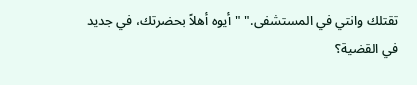تقتلك وانتي في المستشفى." "أيوه أهلاً بحضرتك، في جديد في القضية؟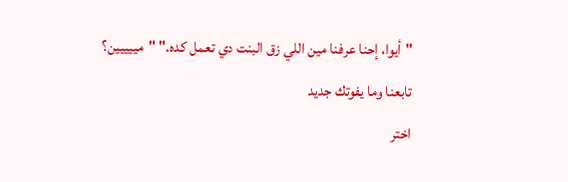"أيوا، إحنا عرفنا مين اللي زق البنت دي تعمل كده." "مييييين؟
تابعنا وما يفوتك جديد
اختر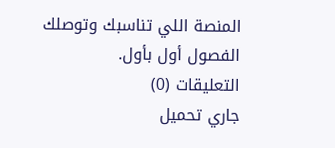المنصة اللي تناسبك وتوصلك الفصول أول بأول.
التعليقات (0)
جاري تحميل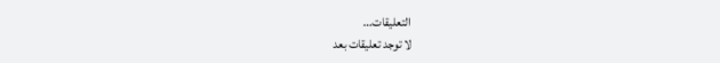التعليقات...
لا توجد تعليقات بعد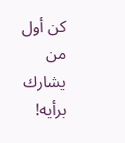كن أول من يشارك برأيه!